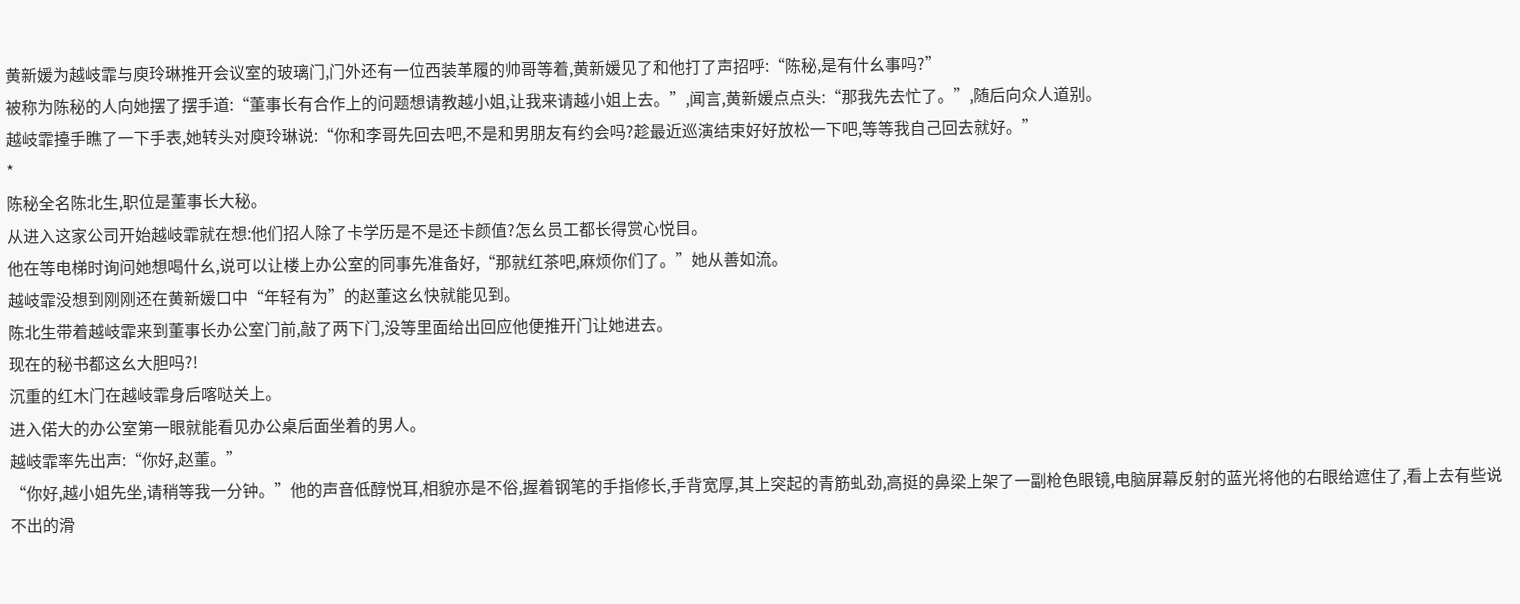黄新媛为越岐霏与庾玲琳推开会议室的玻璃门,门外还有一位西装革履的帅哥等着,黄新媛见了和他打了声招呼:“陈秘,是有什幺事吗?”
被称为陈秘的人向她摆了摆手道:“董事长有合作上的问题想请教越小姐,让我来请越小姐上去。”,闻言,黄新媛点点头:“那我先去忙了。”,随后向众人道别。
越岐霏擡手瞧了一下手表,她转头对庾玲琳说:“你和李哥先回去吧,不是和男朋友有约会吗?趁最近巡演结束好好放松一下吧,等等我自己回去就好。”
*
陈秘全名陈北生,职位是董事长大秘。
从进入这家公司开始越岐霏就在想:他们招人除了卡学历是不是还卡颜值?怎幺员工都长得赏心悦目。
他在等电梯时询问她想喝什幺,说可以让楼上办公室的同事先准备好,“那就红茶吧,麻烦你们了。”她从善如流。
越岐霏没想到刚刚还在黄新媛口中“年轻有为”的赵董这幺快就能见到。
陈北生带着越岐霏来到董事长办公室门前,敲了两下门,没等里面给出回应他便推开门让她进去。
现在的秘书都这幺大胆吗?!
沉重的红木门在越岐霏身后喀哒关上。
进入偌大的办公室第一眼就能看见办公桌后面坐着的男人。
越岐霏率先出声:“你好,赵董。”
“你好,越小姐先坐,请稍等我一分钟。”他的声音低醇悦耳,相貌亦是不俗,握着钢笔的手指修长,手背宽厚,其上突起的青筋虬劲,高挺的鼻梁上架了一副枪色眼镜,电脑屏幕反射的蓝光将他的右眼给遮住了,看上去有些说不出的滑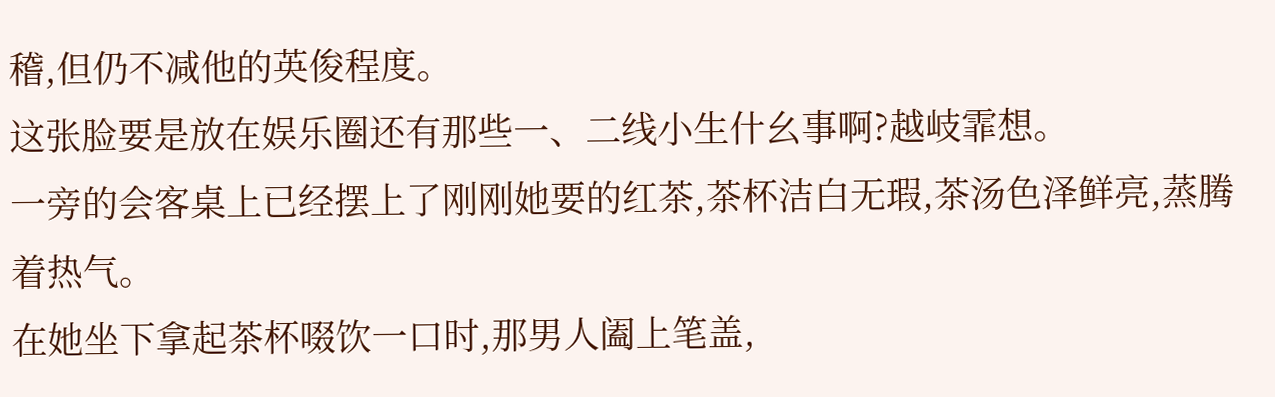稽,但仍不减他的英俊程度。
这张脸要是放在娱乐圈还有那些一、二线小生什幺事啊?越岐霏想。
一旁的会客桌上已经摆上了刚刚她要的红茶,茶杯洁白无瑕,茶汤色泽鲜亮,蒸腾着热气。
在她坐下拿起茶杯啜饮一口时,那男人阖上笔盖,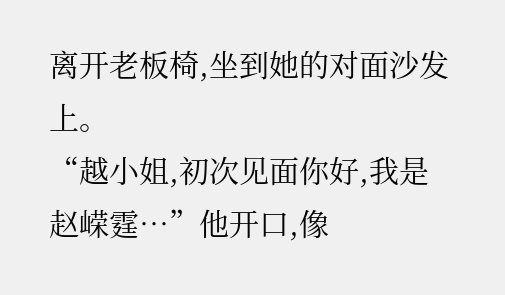离开老板椅,坐到她的对面沙发上。
“越小姐,初次见面你好,我是赵嵘霆…”他开口,像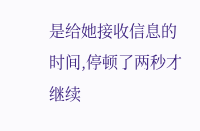是给她接收信息的时间,停顿了两秒才继续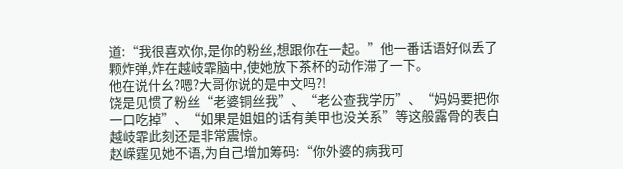道:“我很喜欢你,是你的粉丝,想跟你在一起。”他一番话语好似丢了颗炸弹,炸在越岐霏脑中,使她放下茶杯的动作滞了一下。
他在说什幺?嗯?大哥你说的是中文吗?!
饶是见惯了粉丝“老婆铜丝我”、“老公查我学历”、“妈妈要把你一口吃掉”、“如果是姐姐的话有美甲也没关系”等这般露骨的表白越岐霏此刻还是非常震惊。
赵嵘霆见她不语,为自己增加筹码:“你外婆的病我可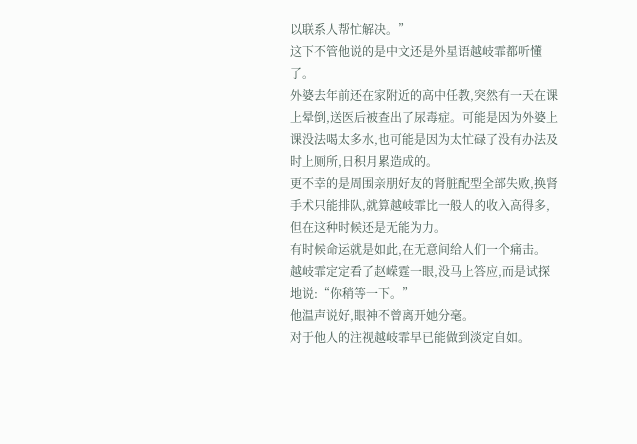以联系人帮忙解决。”
这下不管他说的是中文还是外星语越岐霏都听懂了。
外婆去年前还在家附近的高中任教,突然有一天在课上晕倒,送医后被查出了尿毒症。可能是因为外婆上课没法喝太多水,也可能是因为太忙碌了没有办法及时上厕所,日积月累造成的。
更不幸的是周围亲朋好友的肾脏配型全部失败,换肾手术只能排队,就算越岐霏比一般人的收入高得多,但在这种时候还是无能为力。
有时候命运就是如此,在无意间给人们一个痛击。
越岐霏定定看了赵嵘霆一眼,没马上答应,而是试探地说:“你稍等一下。”
他温声说好,眼神不曾离开她分毫。
对于他人的注视越岐霏早已能做到淡定自如。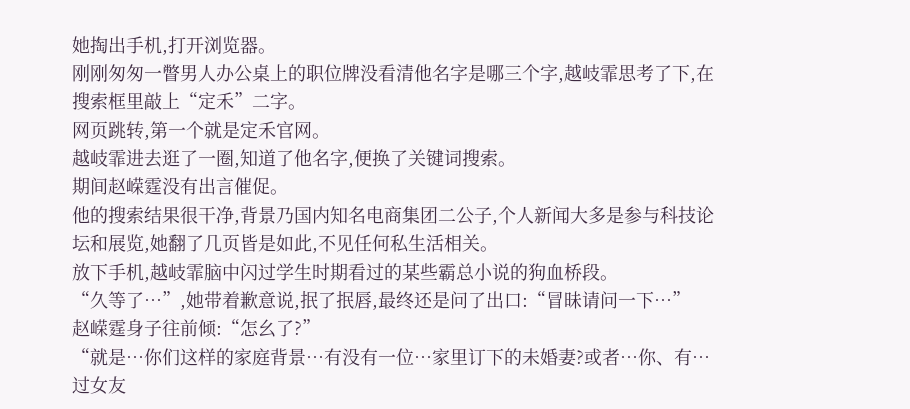她掏出手机,打开浏览器。
刚刚匆匆一瞥男人办公桌上的职位牌没看清他名字是哪三个字,越岐霏思考了下,在搜索框里敲上“定禾”二字。
网页跳转,第一个就是定禾官网。
越岐霏进去逛了一圈,知道了他名字,便换了关键词搜索。
期间赵嵘霆没有出言催促。
他的搜索结果很干净,背景乃国内知名电商集团二公子,个人新闻大多是参与科技论坛和展览,她翻了几页皆是如此,不见任何私生活相关。
放下手机,越岐霏脑中闪过学生时期看过的某些霸总小说的狗血桥段。
“久等了…”,她带着歉意说,抿了抿唇,最终还是问了出口:“冒昧请问一下…”
赵嵘霆身子往前倾:“怎幺了?”
“就是…你们这样的家庭背景…有没有一位…家里订下的未婚妻?或者…你、有…过女友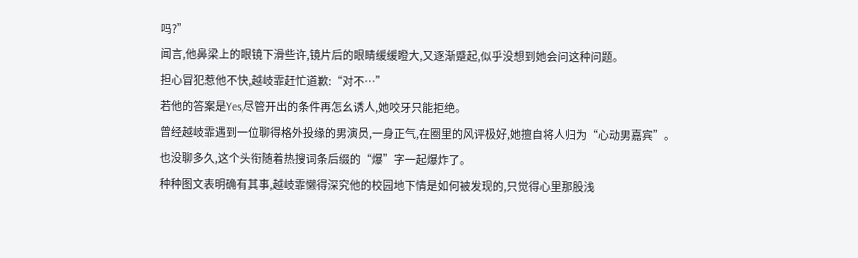吗?”
闻言,他鼻梁上的眼镜下滑些许,镜片后的眼睛缓缓瞪大,又逐渐蹙起,似乎没想到她会问这种问题。
担心冒犯惹他不快,越岐霏赶忙道歉:“对不…”
若他的答案是Yes,尽管开出的条件再怎幺诱人,她咬牙只能拒绝。
曾经越岐霏遇到一位聊得格外投缘的男演员,一身正气,在圈里的风评极好,她擅自将人归为“心动男嘉宾”。
也没聊多久,这个头衔随着热搜词条后缀的“爆”字一起爆炸了。
种种图文表明确有其事,越岐霏懒得深究他的校园地下情是如何被发现的,只觉得心里那股浅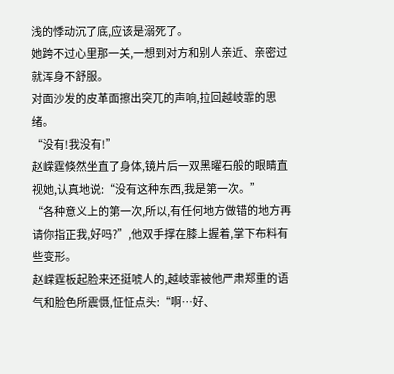浅的悸动沉了底,应该是溺死了。
她跨不过心里那一关,一想到对方和别人亲近、亲密过就浑身不舒服。
对面沙发的皮革面擦出突兀的声响,拉回越岐霏的思绪。
“没有!我没有!”
赵嵘霆倏然坐直了身体,镜片后一双黑曜石般的眼睛直视她,认真地说:“没有这种东西,我是第一次。”
“各种意义上的第一次,所以,有任何地方做错的地方再请你指正我,好吗?”,他双手撑在膝上握着,掌下布料有些变形。
赵嵘霆板起脸来还挺唬人的,越岐霏被他严肃郑重的语气和脸色所震慑,怔怔点头:“啊…好、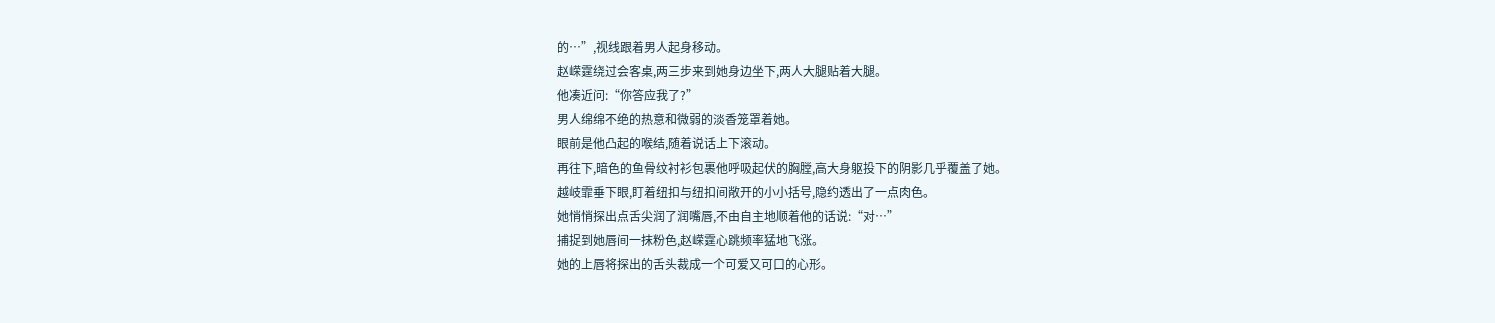的…”,视线跟着男人起身移动。
赵嵘霆绕过会客桌,两三步来到她身边坐下,两人大腿贴着大腿。
他凑近问:“你答应我了?”
男人绵绵不绝的热意和微弱的淡香笼罩着她。
眼前是他凸起的喉结,随着说话上下滚动。
再往下,暗色的鱼骨纹衬衫包裹他呼吸起伏的胸膛,高大身躯投下的阴影几乎覆盖了她。
越岐霏垂下眼,盯着纽扣与纽扣间敞开的小小括号,隐约透出了一点肉色。
她悄悄探出点舌尖润了润嘴唇,不由自主地顺着他的话说:“对…”
捕捉到她唇间一抹粉色,赵嵘霆心跳频率猛地飞涨。
她的上唇将探出的舌头裁成一个可爱又可口的心形。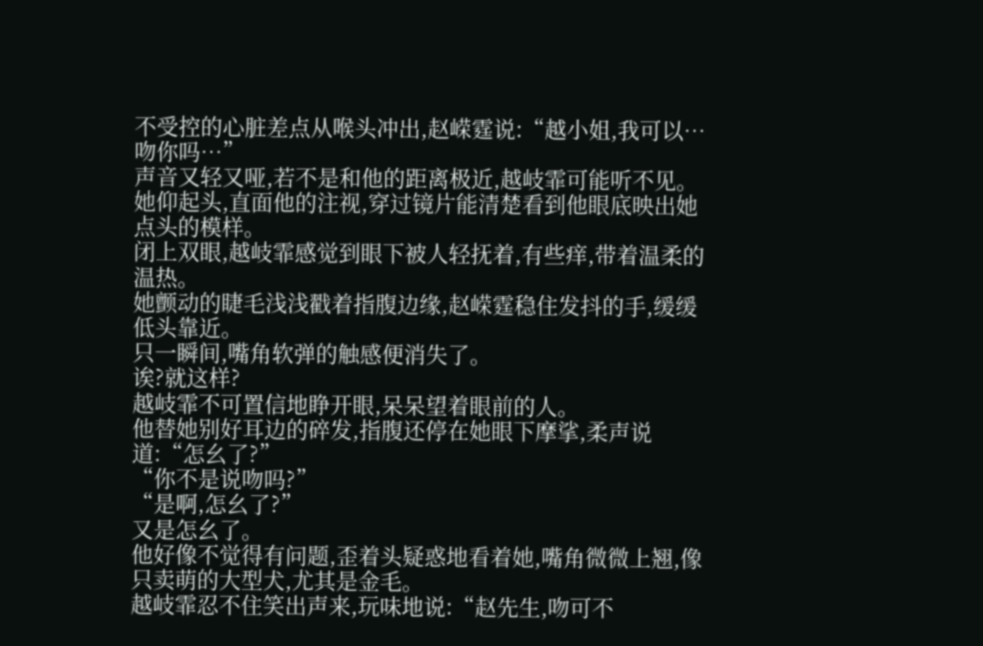不受控的心脏差点从喉头冲出,赵嵘霆说:“越小姐,我可以…吻你吗…”
声音又轻又哑,若不是和他的距离极近,越岐霏可能听不见。
她仰起头,直面他的注视,穿过镜片能清楚看到他眼底映出她点头的模样。
闭上双眼,越岐霏感觉到眼下被人轻抚着,有些痒,带着温柔的温热。
她颤动的睫毛浅浅戳着指腹边缘,赵嵘霆稳住发抖的手,缓缓低头靠近。
只一瞬间,嘴角软弹的触感便消失了。
诶?就这样?
越岐霏不可置信地睁开眼,呆呆望着眼前的人。
他替她别好耳边的碎发,指腹还停在她眼下摩挲,柔声说道:“怎幺了?”
“你不是说吻吗?”
“是啊,怎幺了?”
又是怎幺了。
他好像不觉得有问题,歪着头疑惑地看着她,嘴角微微上翘,像只卖萌的大型犬,尤其是金毛。
越岐霏忍不住笑出声来,玩味地说:“赵先生,吻可不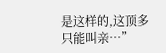是这样的,这顶多只能叫亲…”